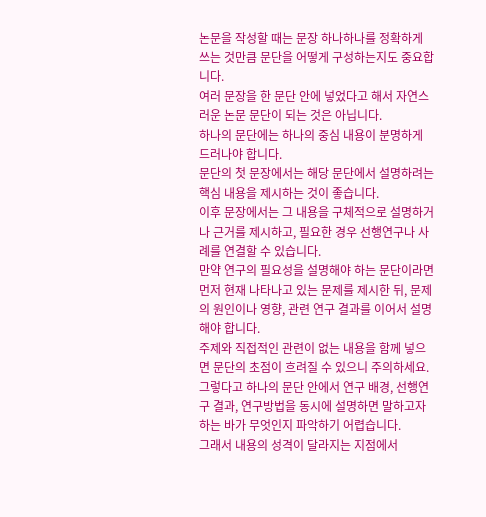논문을 작성할 때는 문장 하나하나를 정확하게 쓰는 것만큼 문단을 어떻게 구성하는지도 중요합니다.
여러 문장을 한 문단 안에 넣었다고 해서 자연스러운 논문 문단이 되는 것은 아닙니다.
하나의 문단에는 하나의 중심 내용이 분명하게 드러나야 합니다.
문단의 첫 문장에서는 해당 문단에서 설명하려는 핵심 내용을 제시하는 것이 좋습니다.
이후 문장에서는 그 내용을 구체적으로 설명하거나 근거를 제시하고, 필요한 경우 선행연구나 사례를 연결할 수 있습니다.
만약 연구의 필요성을 설명해야 하는 문단이라면 먼저 현재 나타나고 있는 문제를 제시한 뒤, 문제의 원인이나 영향, 관련 연구 결과를 이어서 설명해야 합니다.
주제와 직접적인 관련이 없는 내용을 함께 넣으면 문단의 초점이 흐려질 수 있으니 주의하세요.
그렇다고 하나의 문단 안에서 연구 배경, 선행연구 결과, 연구방법을 동시에 설명하면 말하고자 하는 바가 무엇인지 파악하기 어렵습니다.
그래서 내용의 성격이 달라지는 지점에서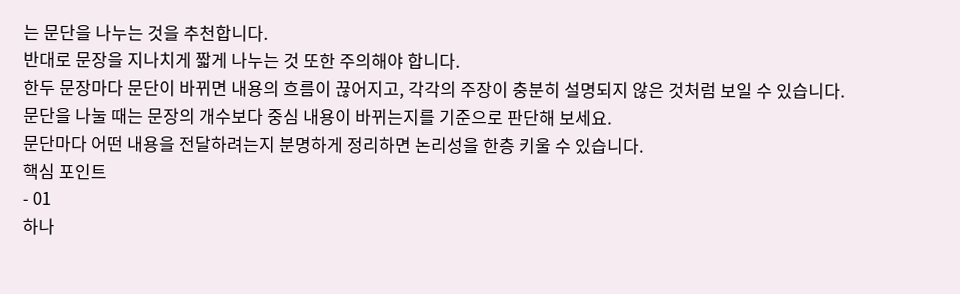는 문단을 나누는 것을 추천합니다.
반대로 문장을 지나치게 짧게 나누는 것 또한 주의해야 합니다.
한두 문장마다 문단이 바뀌면 내용의 흐름이 끊어지고, 각각의 주장이 충분히 설명되지 않은 것처럼 보일 수 있습니다.
문단을 나눌 때는 문장의 개수보다 중심 내용이 바뀌는지를 기준으로 판단해 보세요.
문단마다 어떤 내용을 전달하려는지 분명하게 정리하면 논리성을 한층 키울 수 있습니다.
핵심 포인트
- 01
하나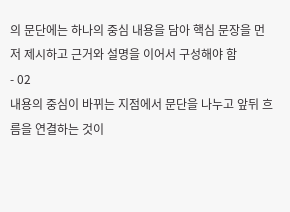의 문단에는 하나의 중심 내용을 담아 핵심 문장을 먼저 제시하고 근거와 설명을 이어서 구성해야 함
- 02
내용의 중심이 바뀌는 지점에서 문단을 나누고 앞뒤 흐름을 연결하는 것이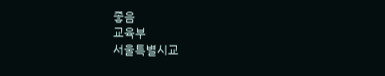좋음
교육부
서울특별시교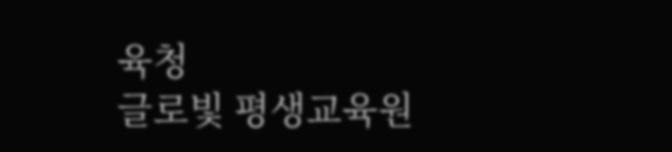육청
글로빛 평생교육원